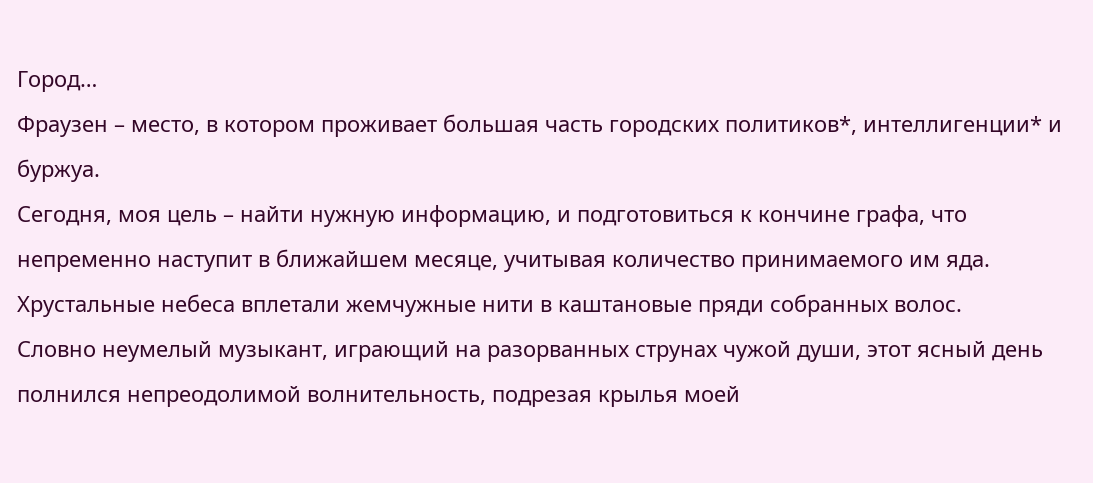Город…
Фраузен – место, в котором проживает большая часть городских политиков*, интеллигенции* и буржуа.
Сегодня, моя цель – найти нужную информацию, и подготовиться к кончине графа, что непременно наступит в ближайшем месяце, учитывая количество принимаемого им яда.
Хрустальные небеса вплетали жемчужные нити в каштановые пряди собранных волос.
Словно неумелый музыкант, играющий на разорванных струнах чужой души, этот ясный день полнился непреодолимой волнительность, подрезая крылья моей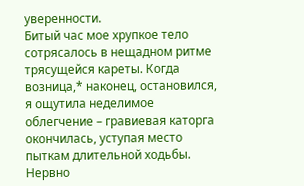уверенности.
Битый час мое хрупкое тело сотрясалось в нещадном ритме трясущейся кареты. Когда возница,* наконец, остановился, я ощутила неделимое облегчение – гравиевая каторга окончилась, уступая место пыткам длительной ходьбы.
Нервно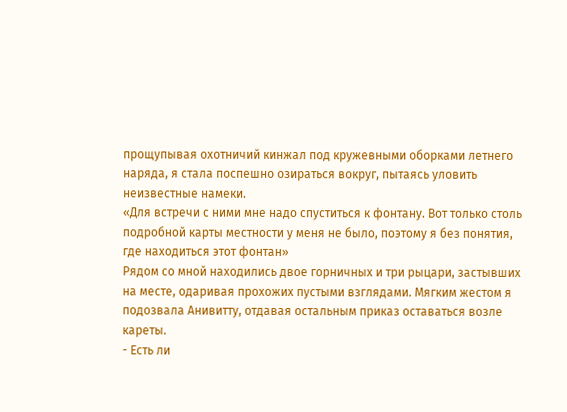прощупывая охотничий кинжал под кружевными оборками летнего наряда, я стала поспешно озираться вокруг, пытаясь уловить неизвестные намеки.
«Для встречи с ними мне надо спуститься к фонтану. Вот только столь подробной карты местности у меня не было, поэтому я без понятия, где находиться этот фонтан»
Рядом со мной находились двое горничных и три рыцари, застывших на месте, одаривая прохожих пустыми взглядами. Мягким жестом я подозвала Анивитту, отдавая остальным приказ оставаться возле кареты.
- Есть ли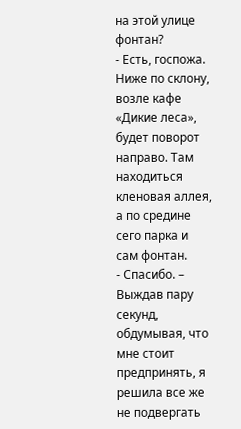на этой улице фонтан?
- Есть, госпожа. Ниже по склону, возле кафе «Дикие леса», будет поворот направо. Там находиться кленовая аллея, а по средине сего парка и сам фонтан.
- Спасибо. – Выждав пару секунд, обдумывая, что мне стоит предпринять, я решила все же не подвергать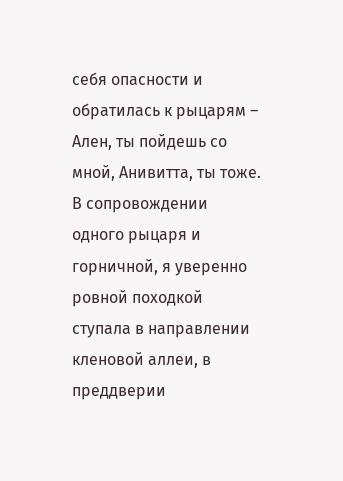себя опасности и обратилась к рыцарям – Ален, ты пойдешь со мной, Анивитта, ты тоже.
В сопровождении одного рыцаря и горничной, я уверенно ровной походкой ступала в направлении кленовой аллеи, в преддверии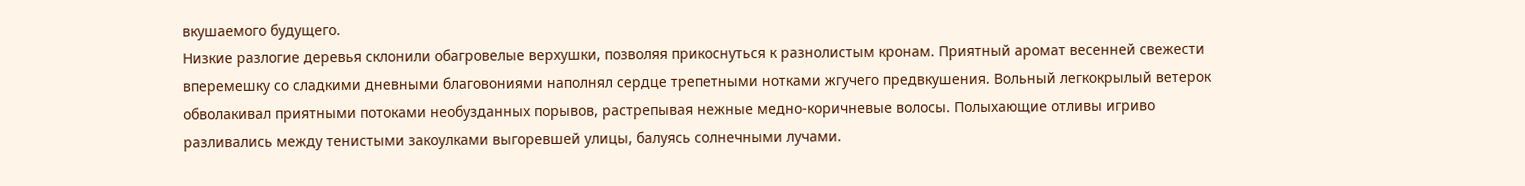вкушаемого будущего.
Низкие разлогие деревья склонили обагровелые верхушки, позволяя прикоснуться к разнолистым кронам. Приятный аромат весенней свежести вперемешку со сладкими дневными благовониями наполнял сердце трепетными нотками жгучего предвкушения. Вольный легкокрылый ветерок обволакивал приятными потоками необузданных порывов, растрепывая нежные медно-коричневые волосы. Полыхающие отливы игриво разливались между тенистыми закоулками выгоревшей улицы, балуясь солнечными лучами.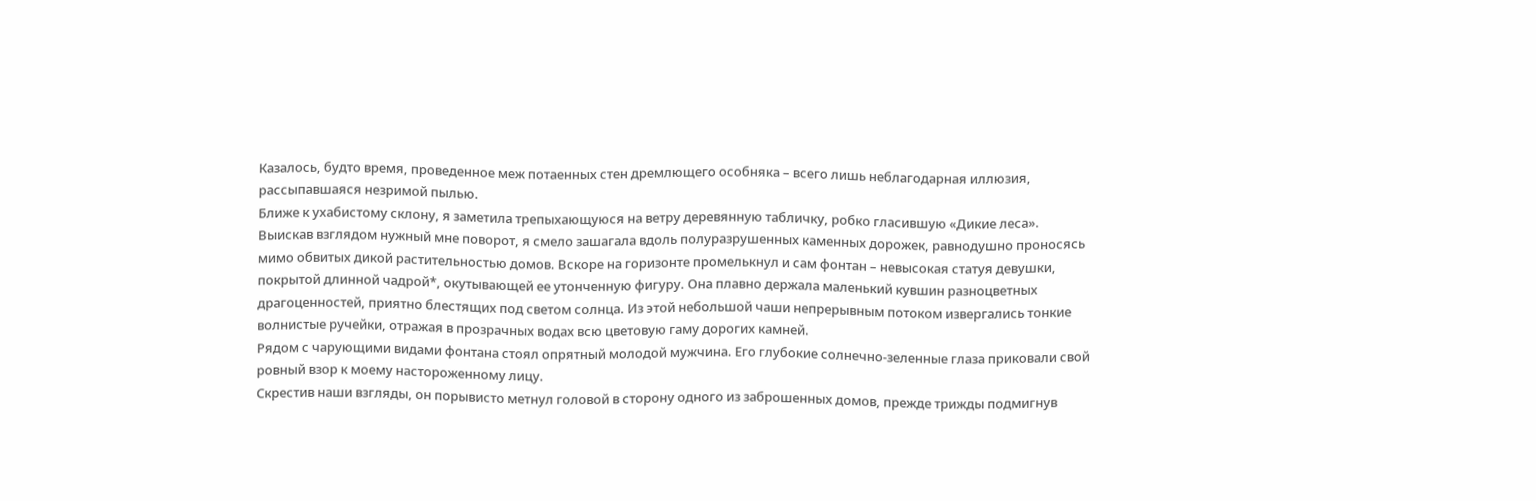Казалось, будто время, проведенное меж потаенных стен дремлющего особняка – всего лишь неблагодарная иллюзия, рассыпавшаяся незримой пылью.
Ближе к ухабистому склону, я заметила трепыхающуюся на ветру деревянную табличку, робко гласившую «Дикие леса».
Выискав взглядом нужный мне поворот, я смело зашагала вдоль полуразрушенных каменных дорожек, равнодушно проносясь мимо обвитых дикой растительностью домов. Вскоре на горизонте промелькнул и сам фонтан – невысокая статуя девушки, покрытой длинной чадрой*, окутывающей ее утонченную фигуру. Она плавно держала маленький кувшин разноцветных драгоценностей, приятно блестящих под светом солнца. Из этой небольшой чаши непрерывным потоком извергались тонкие волнистые ручейки, отражая в прозрачных водах всю цветовую гаму дорогих камней.
Рядом с чарующими видами фонтана стоял опрятный молодой мужчина. Его глубокие солнечно-зеленные глаза приковали свой ровный взор к моему настороженному лицу.
Скрестив наши взгляды, он порывисто метнул головой в сторону одного из заброшенных домов, прежде трижды подмигнув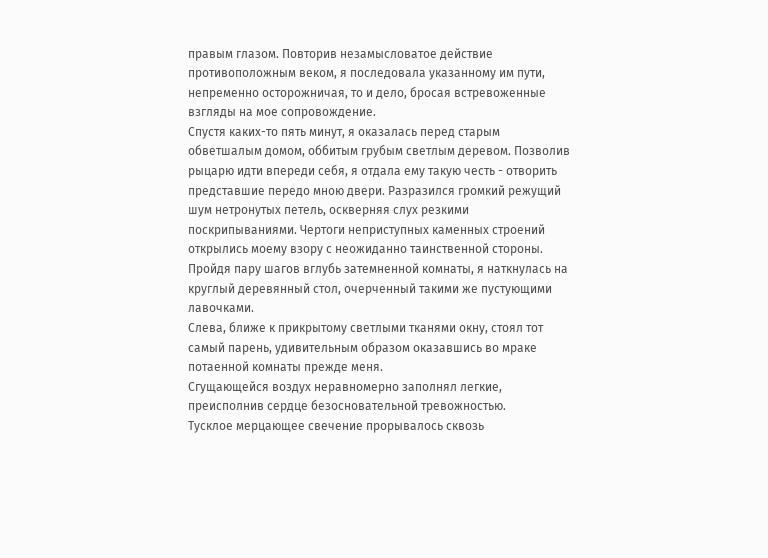правым глазом. Повторив незамысловатое действие противоположным веком, я последовала указанному им пути, непременно осторожничая, то и дело, бросая встревоженные взгляды на мое сопровождение.
Спустя каких-то пять минут, я оказалась перед старым обветшалым домом, оббитым грубым светлым деревом. Позволив рыцарю идти впереди себя, я отдала ему такую честь - отворить представшие передо мною двери. Разразился громкий режущий шум нетронутых петель, оскверняя слух резкими поскрипываниями. Чертоги неприступных каменных строений открылись моему взору с неожиданно таинственной стороны.
Пройдя пару шагов вглубь затемненной комнаты, я наткнулась на круглый деревянный стол, очерченный такими же пустующими лавочками.
Слева, ближе к прикрытому светлыми тканями окну, стоял тот самый парень, удивительным образом оказавшись во мраке потаенной комнаты прежде меня.
Сгущающейся воздух неравномерно заполнял легкие, преисполнив сердце безосновательной тревожностью.
Тусклое мерцающее свечение прорывалось сквозь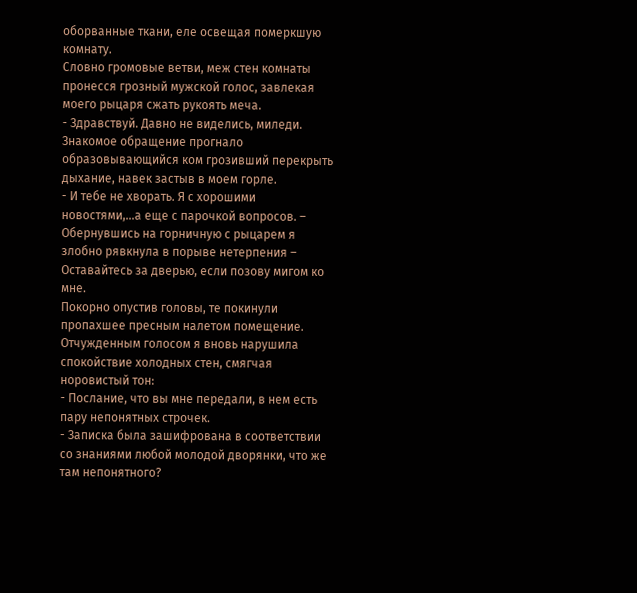оборванные ткани, еле освещая померкшую комнату.
Словно громовые ветви, меж стен комнаты пронесся грозный мужской голос, завлекая моего рыцаря сжать рукоять меча.
- Здравствуй. Давно не виделись, миледи.
Знакомое обращение прогнало образовывающийся ком грозивший перекрыть дыхание, навек застыв в моем горле.
- И тебе не хворать. Я с хорошими новостями,…а еще с парочкой вопросов. – Обернувшись на горничную с рыцарем я злобно рявкнула в порыве нетерпения – Оставайтесь за дверью, если позову мигом ко мне.
Покорно опустив головы, те покинули пропахшее пресным налетом помещение. Отчужденным голосом я вновь нарушила спокойствие холодных стен, смягчая норовистый тон:
- Послание, что вы мне передали, в нем есть пару непонятных строчек.
- Записка была зашифрована в соответствии со знаниями любой молодой дворянки, что же там непонятного?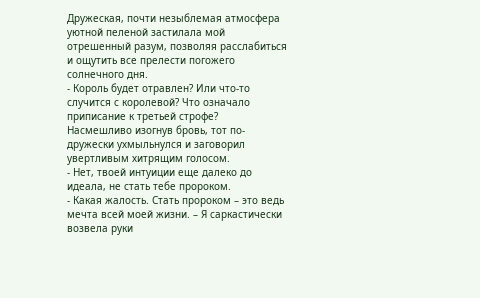Дружеская, почти незыблемая атмосфера уютной пеленой застилала мой отрешенный разум, позволяя расслабиться и ощутить все прелести погожего солнечного дня.
- Король будет отравлен? Или что-то случится с королевой? Что означало приписание к третьей строфе?
Насмешливо изогнув бровь, тот по-дружески ухмыльнулся и заговорил увертливым хитрящим голосом.
- Нет, твоей интуиции еще далеко до идеала, не стать тебе пророком.
- Какая жалость. Стать пророком – это ведь мечта всей моей жизни. – Я саркастически возвела руки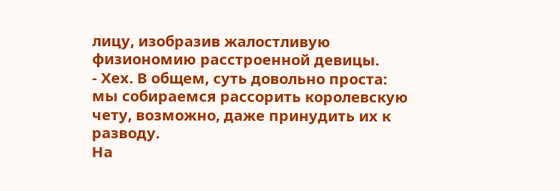лицу, изобразив жалостливую физиономию расстроенной девицы.
- Хех. В общем, суть довольно проста: мы собираемся рассорить королевскую чету, возможно, даже принудить их к разводу.
На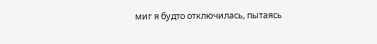миг я будто отключилась, пытаясь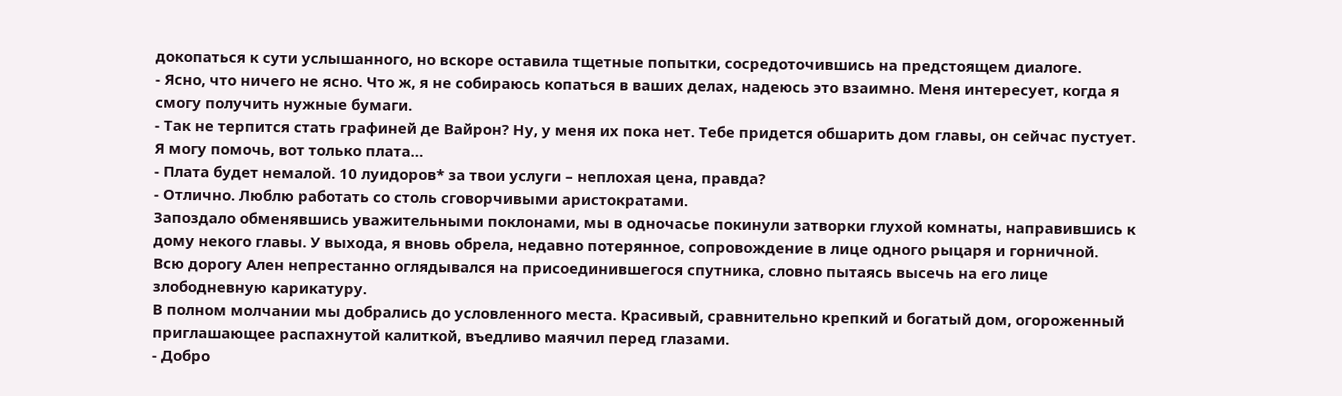докопаться к сути услышанного, но вскоре оставила тщетные попытки, сосредоточившись на предстоящем диалоге.
- Ясно, что ничего не ясно. Что ж, я не собираюсь копаться в ваших делах, надеюсь это взаимно. Меня интересует, когда я смогу получить нужные бумаги.
- Так не терпится стать графиней де Вайрон? Ну, у меня их пока нет. Тебе придется обшарить дом главы, он сейчас пустует. Я могу помочь, вот только плата…
- Плата будет немалой. 10 луидоров* за твои услуги – неплохая цена, правда?
- Отлично. Люблю работать со столь сговорчивыми аристократами.
Запоздало обменявшись уважительными поклонами, мы в одночасье покинули затворки глухой комнаты, направившись к дому некого главы. У выхода, я вновь обрела, недавно потерянное, сопровождение в лице одного рыцаря и горничной.
Всю дорогу Ален непрестанно оглядывался на присоединившегося спутника, словно пытаясь высечь на его лице злободневную карикатуру.
В полном молчании мы добрались до условленного места. Красивый, сравнительно крепкий и богатый дом, огороженный приглашающее распахнутой калиткой, въедливо маячил перед глазами.
- Добро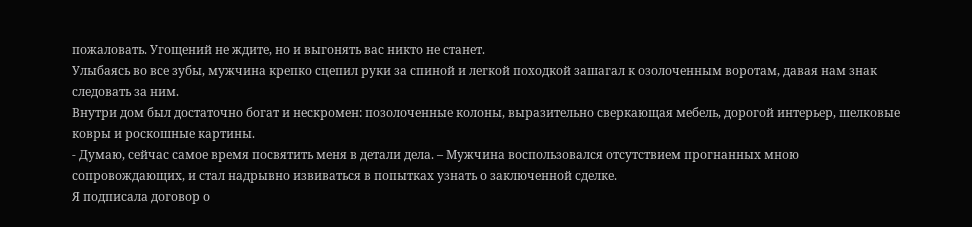пожаловать. Угощений не ждите, но и выгонять вас никто не станет.
Улыбаясь во все зубы, мужчина крепко сцепил руки за спиной и легкой походкой зашагал к озолоченным воротам, давая нам знак следовать за ним.
Внутри дом был достаточно богат и нескромен: позолоченные колоны, выразительно сверкающая мебель, дорогой интерьер, шелковые ковры и роскошные картины.
- Думаю, сейчас самое время посвятить меня в детали дела. – Мужчина воспользовался отсутствием прогнанных мною сопровождающих, и стал надрывно извиваться в попытках узнать о заключенной сделке.
Я подписала договор о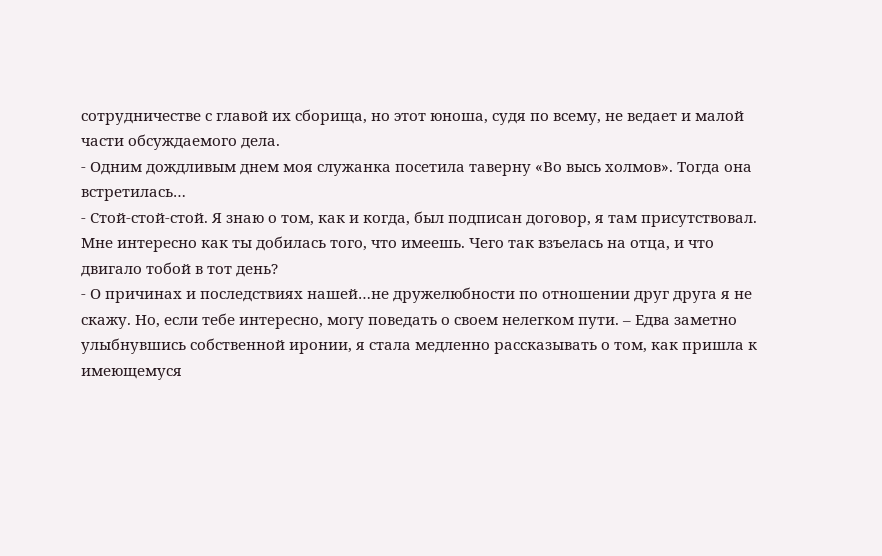сотрудничестве с главой их сборища, но этот юноша, судя по всему, не ведает и малой части обсуждаемого дела.
- Одним дождливым днем моя служанка посетила таверну «Во высь холмов». Тогда она встретилась…
- Стой-стой-стой. Я знаю о том, как и когда, был подписан договор, я там присутствовал. Мне интересно как ты добилась того, что имеешь. Чего так взъелась на отца, и что двигало тобой в тот день?
- О причинах и последствиях нашей…не дружелюбности по отношении друг друга я не скажу. Но, если тебе интересно, могу поведать о своем нелегком пути. – Едва заметно улыбнувшись собственной иронии, я стала медленно рассказывать о том, как пришла к имеющемуся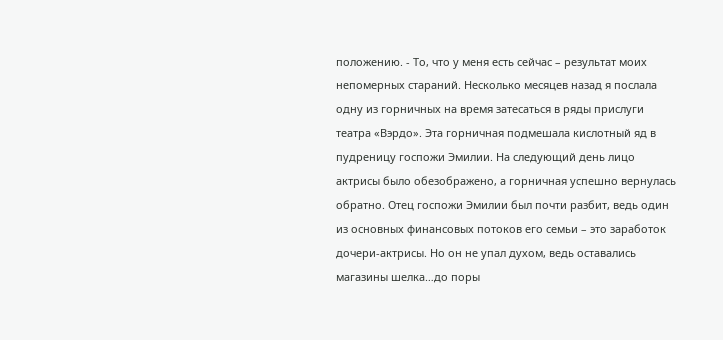положению. - То, что у меня есть сейчас – результат моих непомерных стараний. Несколько месяцев назад я послала одну из горничных на время затесаться в ряды прислуги театра «Вэрдо». Эта горничная подмешала кислотный яд в пудреницу госпожи Эмилии. На следующий день лицо актрисы было обезображено, а горничная успешно вернулась обратно. Отец госпожи Эмилии был почти разбит, ведь один из основных финансовых потоков его семьи – это заработок дочери-актрисы. Но он не упал духом, ведь оставались магазины шелка…до поры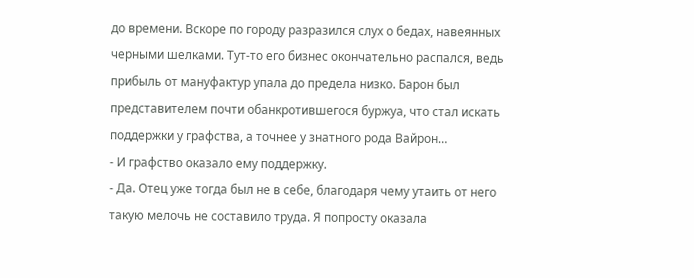до времени. Вскоре по городу разразился слух о бедах, навеянных черными шелками. Тут-то его бизнес окончательно распался, ведь прибыль от мануфактур упала до предела низко. Барон был представителем почти обанкротившегося буржуа, что стал искать поддержки у графства, а точнее у знатного рода Вайрон…
- И графство оказало ему поддержку.
- Да. Отец уже тогда был не в себе, благодаря чему утаить от него такую мелочь не составило труда. Я попросту оказала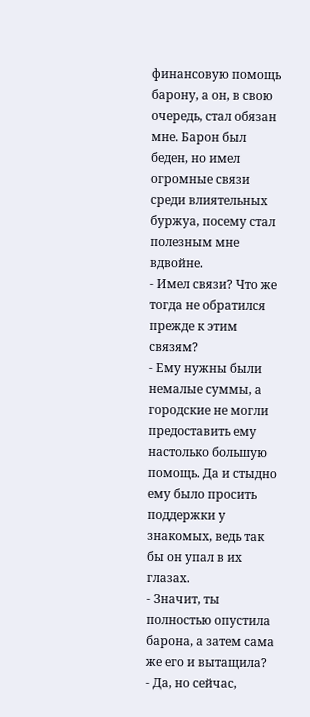финансовую помощь барону, а он, в свою очередь, стал обязан мне. Барон был беден, но имел огромные связи среди влиятельных буржуа, посему стал полезным мне вдвойне.
- Имел связи? Что же тогда не обратился прежде к этим связям?
- Ему нужны были немалые суммы, а городские не могли предоставить ему настолько большую помощь. Да и стыдно ему было просить поддержки у знакомых, ведь так бы он упал в их глазах.
- Значит, ты полностью опустила барона, а затем сама же его и вытащила?
- Да, но сейчас,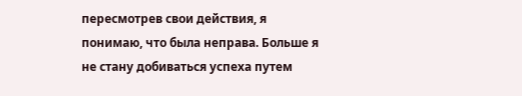пересмотрев свои действия, я понимаю, что была неправа. Больше я не стану добиваться успеха путем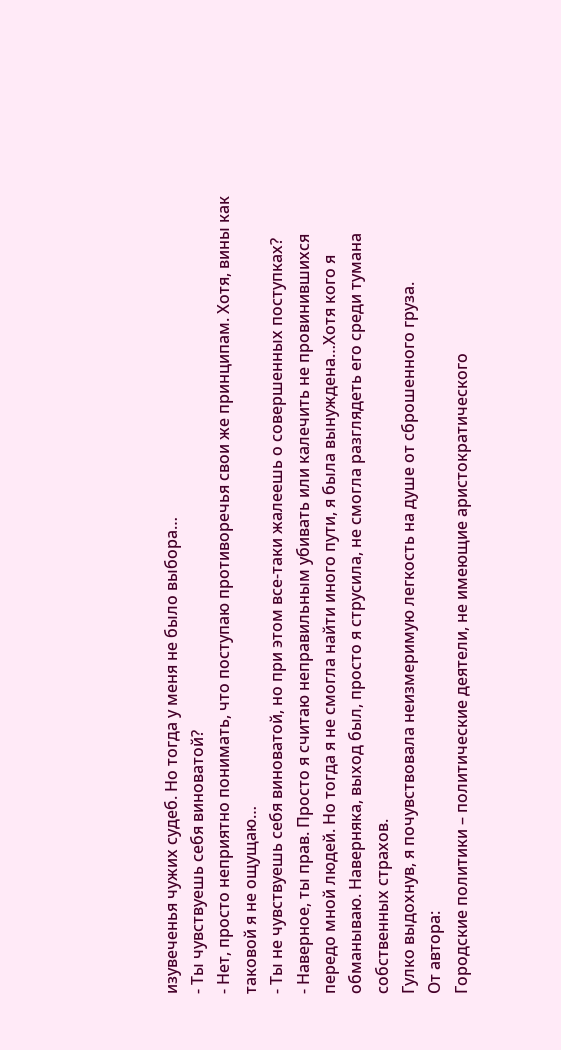изувеченья чужих судеб. Но тогда у меня не было выбора…
- Ты чувствуешь себя виноватой?
- Нет, просто неприятно понимать, что поступаю противоречья свои же принципам. Хотя, вины как таковой я не ощущаю…
- Ты не чувствуешь себя виноватой, но при этом все-таки жалеешь о совершенных поступках?
- Наверное, ты прав. Просто я считаю неправильным убивать или калечить не провинившихся передо мной людей. Но тогда я не смогла найти иного пути, я была вынуждена…Хотя кого я обманываю. Наверняка, выход был, просто я струсила, не смогла разглядеть его среди тумана собственных страхов.
Гулко выдохнув, я почувствовала неизмеримую легкость на душе от сброшенного груза.
От автора:
Городские политики – политические деятели, не имеющие аристократического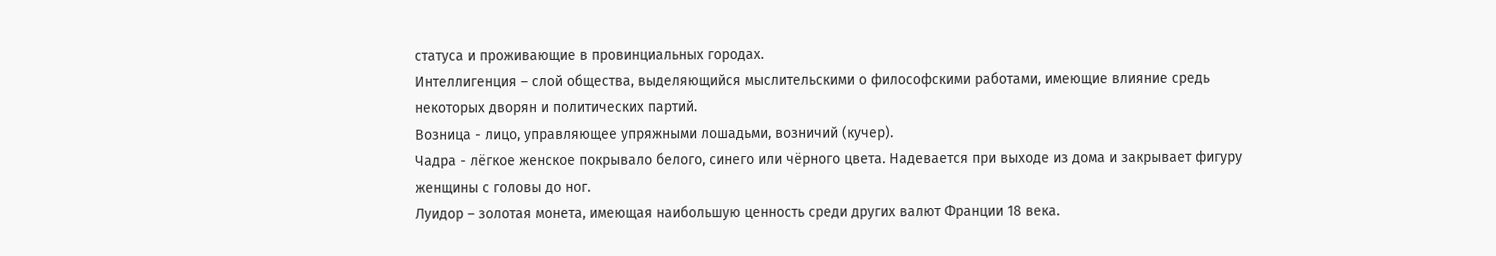статуса и проживающие в провинциальных городах.
Интеллигенция – слой общества, выделяющийся мыслительскими о философскими работами, имеющие влияние средь некоторых дворян и политических партий.
Возница - лицо, управляющее упряжными лошадьми, возничий (кучер).
Чадра - лёгкое женское покрывало белого, синего или чёрного цвета. Надевается при выходе из дома и закрывает фигуру женщины с головы до ног.
Луидор – золотая монета, имеющая наибольшую ценность среди других валют Франции 18 века.